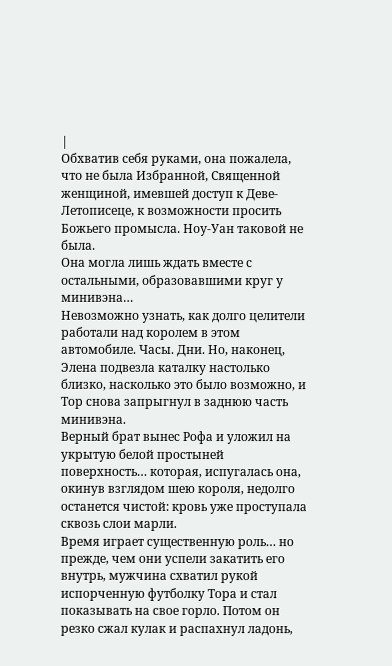|
Обхватив себя руками, она пожалела, что не была Избранной, Священной женщиной, имевшей доступ к Деве-Летописеце, к возможности просить Божьего промысла. Ноу-Уан таковой не была.
Она могла лишь ждать вместе с остальными, образовавшими круг у минивэна…
Невозможно узнать, как долго целители работали над королем в этом автомобиле. Часы. Дни. Но, наконец, Элена подвезла каталку настолько близко, насколько это было возможно, и Тор снова запрыгнул в заднюю часть минивэна.
Верный брат вынес Рофа и уложил на укрытую белой простыней поверхность… которая, испугалась она, окинув взглядом шею короля, недолго останется чистой: кровь уже проступала сквозь слои марли.
Время играет существенную роль… но прежде, чем они успели закатить его внутрь, мужчина схватил рукой испорченную футболку Тора и стал показывать на свое горло. Потом он резко сжал кулак и распахнул ладонь,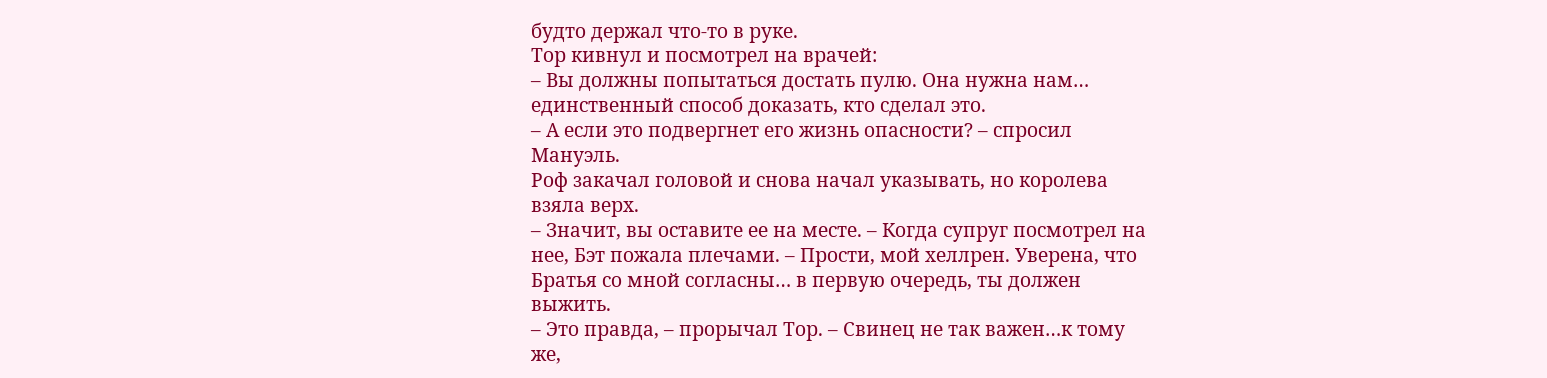будто держал что-то в руке.
Тор кивнул и посмотрел на врачей:
– Вы должны попытаться достать пулю. Она нужна нам… единственный способ доказать, кто сделал это.
– А если это подвергнет его жизнь опасности? – спросил Мануэль.
Роф закачал головой и снова начал указывать, но королева взяла верх.
– Значит, вы оставите ее на месте. – Когда супруг посмотрел на нее, Бэт пожала плечами. – Прости, мой хеллрен. Уверена, что Братья со мной согласны… в первую очередь, ты должен выжить.
– Это правда, – прорычал Тор. – Свинец не так важен…к тому же,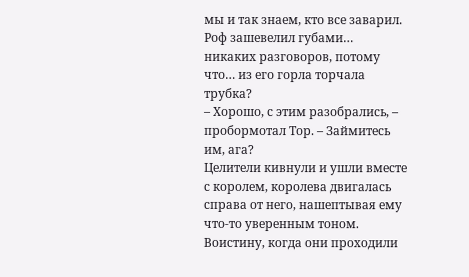мы и так знаем, кто все заварил.
Роф зашевелил губами… никаких разговоров, потому что… из его горла торчала трубка?
– Хорошо, с этим разобрались, – пробормотал Тор. – Займитесь им, ага?
Целители кивнули и ушли вместе с королем, королева двигалась справа от него, нашептывая ему что-то уверенным тоном. Воистину, когда они проходили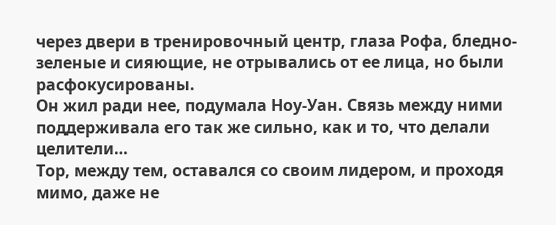через двери в тренировочный центр, глаза Рофа, бледно-зеленые и сияющие, не отрывались от ее лица, но были расфокусированы.
Он жил ради нее, подумала Ноу-Уан. Связь между ними поддерживала его так же сильно, как и то, что делали целители…
Тор, между тем, оставался со своим лидером, и проходя мимо, даже не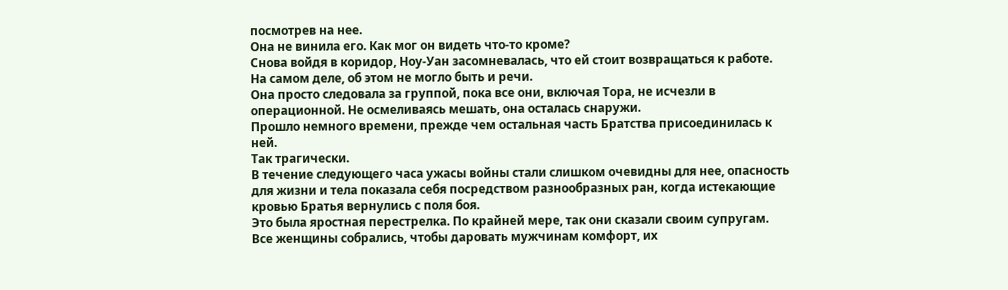посмотрев на нее.
Она не винила его. Как мог он видеть что-то кроме?
Снова войдя в коридор, Ноу-Уан засомневалась, что ей стоит возвращаться к работе. На самом деле, об этом не могло быть и речи.
Она просто следовала за группой, пока все они, включая Тора, не исчезли в операционной. Не осмеливаясь мешать, она осталась снаружи.
Прошло немного времени, прежде чем остальная часть Братства присоединилась к ней.
Так трагически.
В течение следующего часа ужасы войны стали слишком очевидны для нее, опасность для жизни и тела показала себя посредством разнообразных ран, когда истекающие кровью Братья вернулись с поля боя.
Это была яростная перестрелка. По крайней мере, так они сказали своим супругам. Все женщины собрались, чтобы даровать мужчинам комфорт, их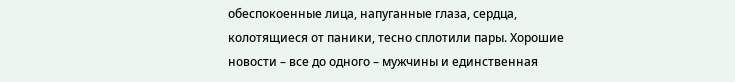обеспокоенные лица, напуганные глаза, сердца, колотящиеся от паники, тесно сплотили пары. Хорошие новости – все до одного – мужчины и единственная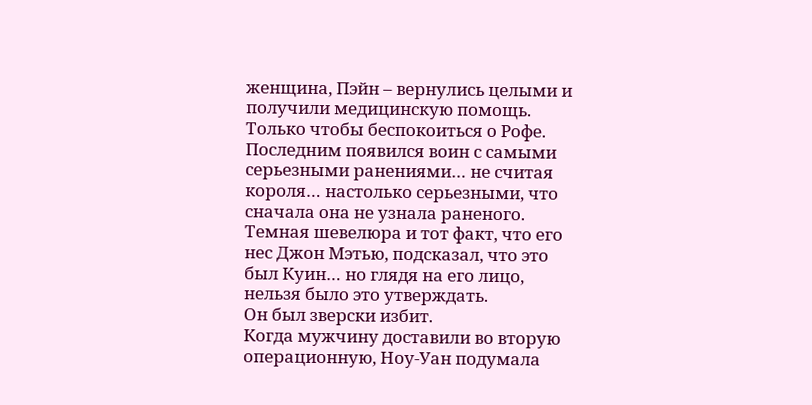женщина, Пэйн – вернулись целыми и получили медицинскую помощь.
Только чтобы беспокоиться о Рофе.
Последним появился воин с самыми серьезными ранениями… не считая короля… настолько серьезными, что сначала она не узнала раненого. Темная шевелюра и тот факт, что его нес Джон Мэтью, подсказал, что это был Куин… но глядя на его лицо, нельзя было это утверждать.
Он был зверски избит.
Когда мужчину доставили во вторую операционную, Ноу-Уан подумала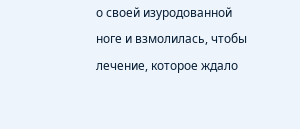о своей изуродованной ноге и взмолилась, чтобы лечение, которое ждало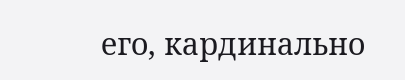его, кардинально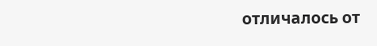отличалось от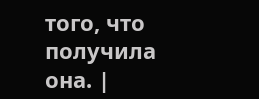того, что получила она. |